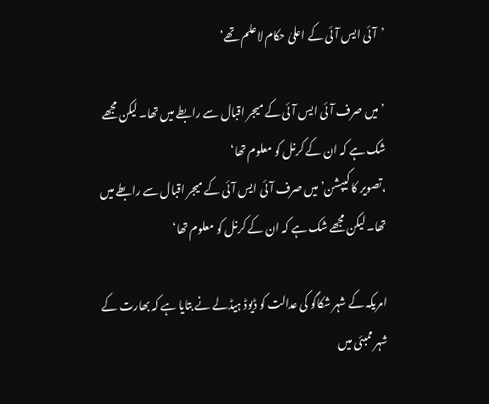’آئی ایس آئی کے اعلیٰ حکام لاعلم تھے‘

’میں صرف آئی ایس آئی کے میجر اقبال سے رابطے میں تھا۔ لیکن مجھے شک ہے کہ ان کے کرنل کو معلوم تھا‘
،تصویر کا کیپشن’میں صرف آئی ایس آئی کے میجر اقبال سے رابطے میں تھا۔ لیکن مجھے شک ہے کہ ان کے کرنل کو معلوم تھا‘

امریکہ کے شہر شکاگو کی عدالت کو ڈیوڈ ہیڈلے نے بتایا ہے کہ بھارت کے شہر ممبئی میں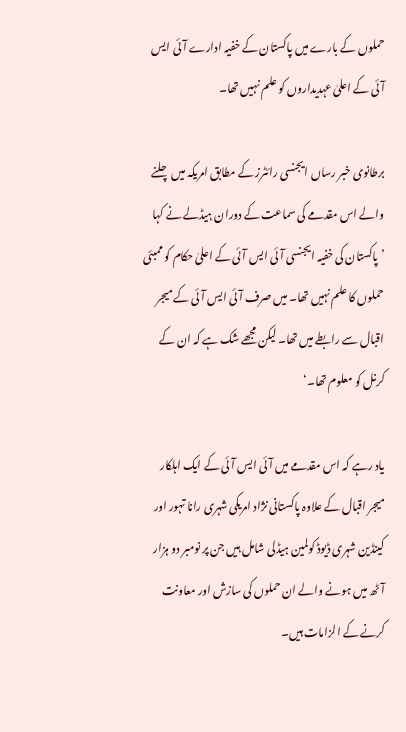حملوں کے بارے میں پاکستان کے خفیہ ادارے آئی ایس آئی کے اعلیٰ عہدیداروں کو علم نہیں تھا۔

برطانوی خبر رساں ایجنسی رائٹرز کے مطابق امریکہ میں چلنے والے اس مقدمے کی سماعت کے دوران ہیڈلے نے کہا ’پاکستان کی خفیہ ایجنسی آئی ایس آئی کے اعلیٰ حکام کو ممبئی حملوں کا علم نہیں تھا۔ میں صرف آئی ایس آئی کے میجر اقبال سے رابطے میں تھا۔ لیکن مجھے شک ہے کہ ان کے کرنل کو معلوم تھا۔‘

یاد رہے کہ اس مقدمے میں آئی ایس آئی کے ایک اہلکار میجر اقبال کے علاوہ پاکستانی نژاد امریکی شہری رانا تہور اور کینڈین شہری ڈیوڈ کولمین ہیڈلی شامل ہیں جن پر نومبر دو ہزار آٹھ میں ہونے والے ان حملوں کی سازش اور معاونت کرنے کے الزامات ہیں۔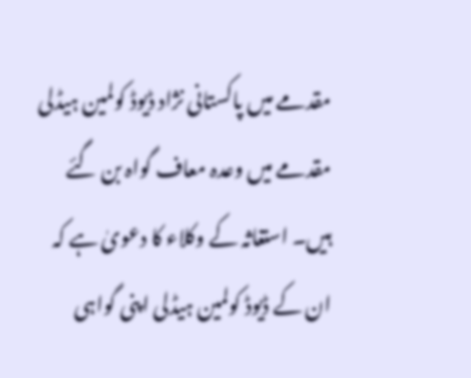مقدمے میں پاکستانی نژاد ڈیوڈ کولمین ہیڈلی مقدمے میں وعدہ معاف گواہ بن گئے ہیں۔ استغاثہ کے وکلاء کا دعویٰ ہے کہ ان کے ڈیوڈ کولمین ہیڈلی اپنی گواہی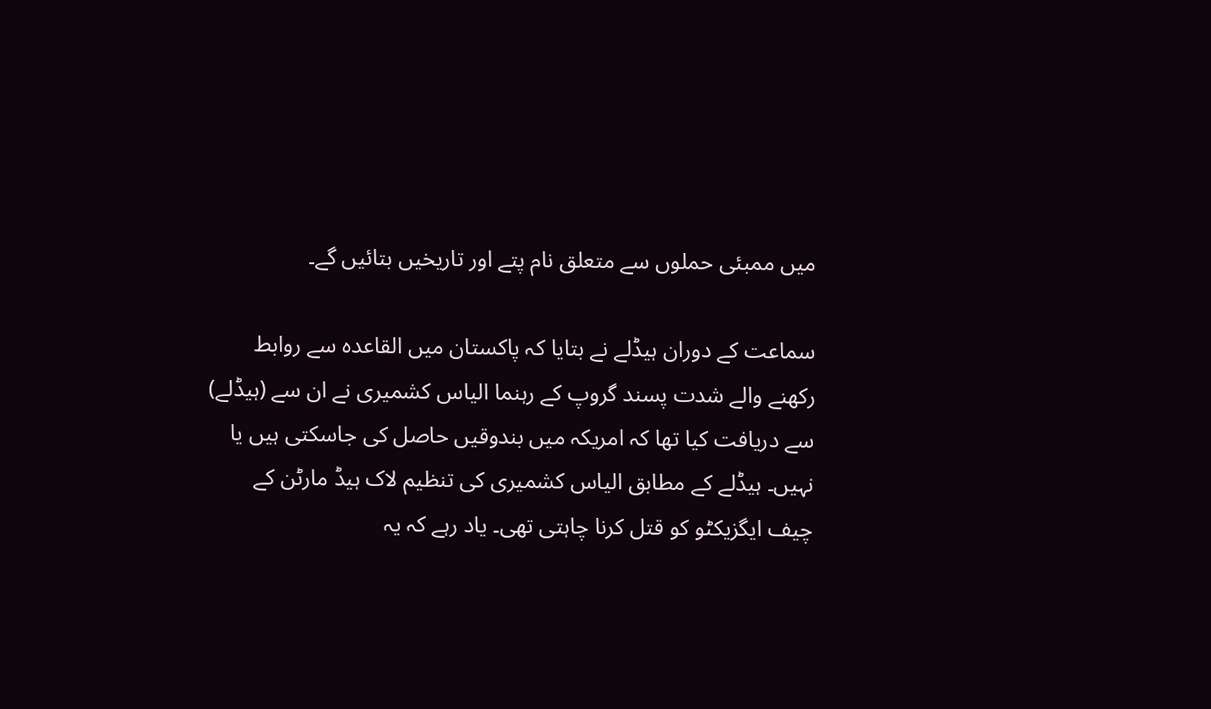میں ممبئی حملوں سے متعلق نام پتے اور تاریخیں بتائيں گے۔

سماعت کے دوران ہیڈلے نے بتایا کہ پاکستان میں القاعدہ سے روابط رکھنے والے شدت پسند گروپ کے رہنما الیاس کشمیری نے ان سے (ہیڈلے) سے دریافت کیا تھا کہ امریکہ میں بندوقیں حاصل کی جاسکتی ہیں یا نہیں۔ ہیڈلے کے مطابق الیاس کشمیری کی تنظیم لاک ہیڈ مارٹن کے چیف ایگزیکٹو کو قتل کرنا چاہتی تھی۔ یاد رہے کہ یہ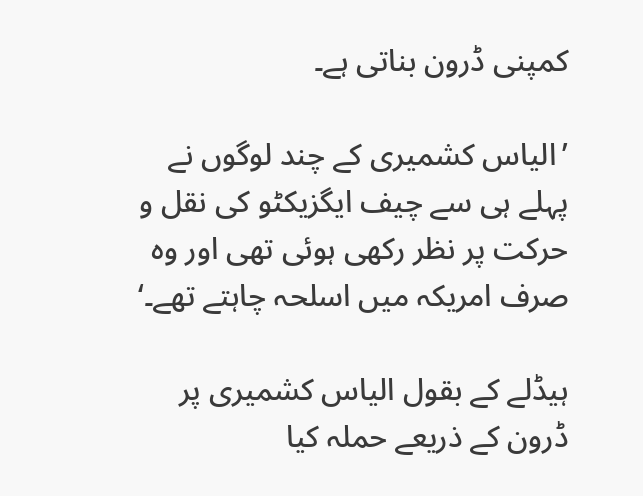کمپنی ڈرون بناتی ہے۔

’الیاس کشمیری کے چند لوگوں نے پہلے ہی سے چیف ایگزیکٹو کی نقل و حرکت پر نظر رکھی ہوئی تھی اور وہ صرف امریکہ میں اسلحہ چاہتے تھے۔‘

ہیڈلے کے بقول الیاس کشمیری پر ڈرون کے ذریعے حملہ کیا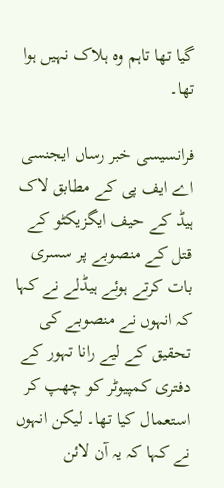گیا تھا تاہم وہ ہلاک نہیں ہوا تھا۔

فرانسیسی خبر رساں ایجنسی اے ایف پی کے مطابق لاک ہیڈ کے حیف ایگزیکٹو کے قتل کے منصوبے پر سسری بات کرتے ہوئے ہیڈلے نے کہا کہ انہوں نے منصوبے کی تحقیق کے لیے رانا تہور کے دفتری کمپیوٹر کو چھپ کر استعمال کیا تھا۔ لیکن انہوں نے کہا کہ یہ آن لائن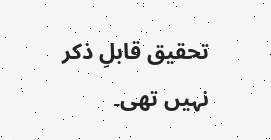تحقیق قابلِ ذکر نہیں تھی۔